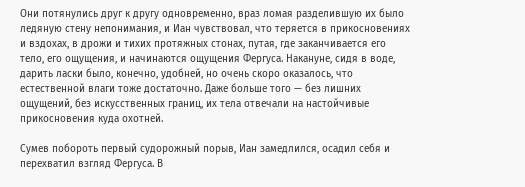Они потянулись друг к другу одновременно, враз ломая разделившую их было ледяную стену непонимания, и Иан чувствовал, что теряется в прикосновениях и вздохах, в дрожи и тихих протяжных стонах, путая, где заканчивается его тело, его ощущения, и начинаются ощущения Фергуса. Накануне, сидя в воде, дарить ласки было, конечно, удобней, но очень скоро оказалось, что естественной влаги тоже достаточно. Даже больше того — без лишних ощущений, без искусственных границ, их тела отвечали на настойчивые прикосновения куда охотней.

Сумев побороть первый судорожный порыв, Иан замедлился, осадил себя и перехватил взгляд Фергуса. В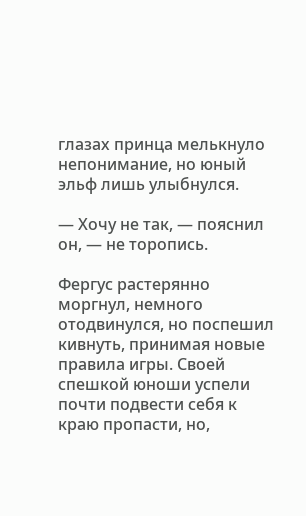глазах принца мелькнуло непонимание, но юный эльф лишь улыбнулся.

— Хочу не так, — пояснил он, — не торопись.

Фергус растерянно моргнул, немного отодвинулся, но поспешил кивнуть, принимая новые правила игры. Своей спешкой юноши успели почти подвести себя к краю пропасти, но,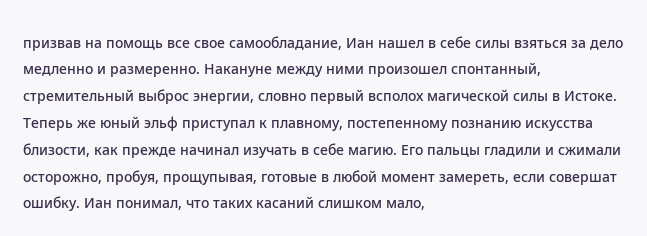призвав на помощь все свое самообладание, Иан нашел в себе силы взяться за дело медленно и размеренно. Накануне между ними произошел спонтанный, стремительный выброс энергии, словно первый всполох магической силы в Истоке. Теперь же юный эльф приступал к плавному, постепенному познанию искусства близости, как прежде начинал изучать в себе магию. Его пальцы гладили и сжимали осторожно, пробуя, прощупывая, готовые в любой момент замереть, если совершат ошибку. Иан понимал, что таких касаний слишком мало,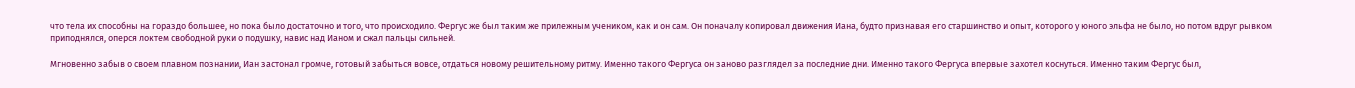что тела их способны на гораздо большее, но пока было достаточно и того, что происходило. Фергус же был таким же прилежным учеником, как и он сам. Он поначалу копировал движения Иана, будто признавая его старшинство и опыт, которого у юного эльфа не было, но потом вдруг рывком приподнялся, оперся локтем свободной руки о подушку, навис над Ианом и сжал пальцы сильней.

Мгновенно забыв о своем плавном познании, Иан застонал громче, готовый забыться вовсе, отдаться новому решительному ритму. Именно такого Фергуса он заново разглядел за последние дни. Именно такого Фергуса впервые захотел коснуться. Именно таким Фергус был,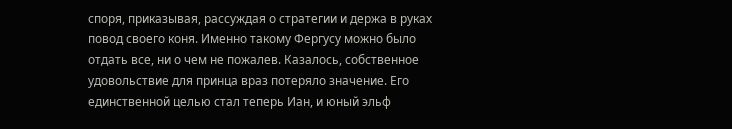споря, приказывая, рассуждая о стратегии и держа в руках повод своего коня. Именно такому Фергусу можно было отдать все, ни о чем не пожалев. Казалось, собственное удовольствие для принца враз потеряло значение. Его единственной целью стал теперь Иан, и юный эльф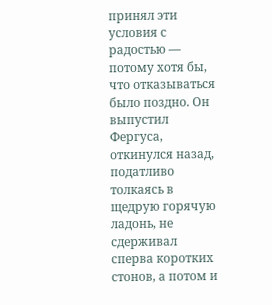принял эти условия с радостью — потому хотя бы, что отказываться было поздно. Он выпустил Фергуса, откинулся назад, податливо толкаясь в щедрую горячую ладонь, не сдерживал сперва коротких стонов, а потом и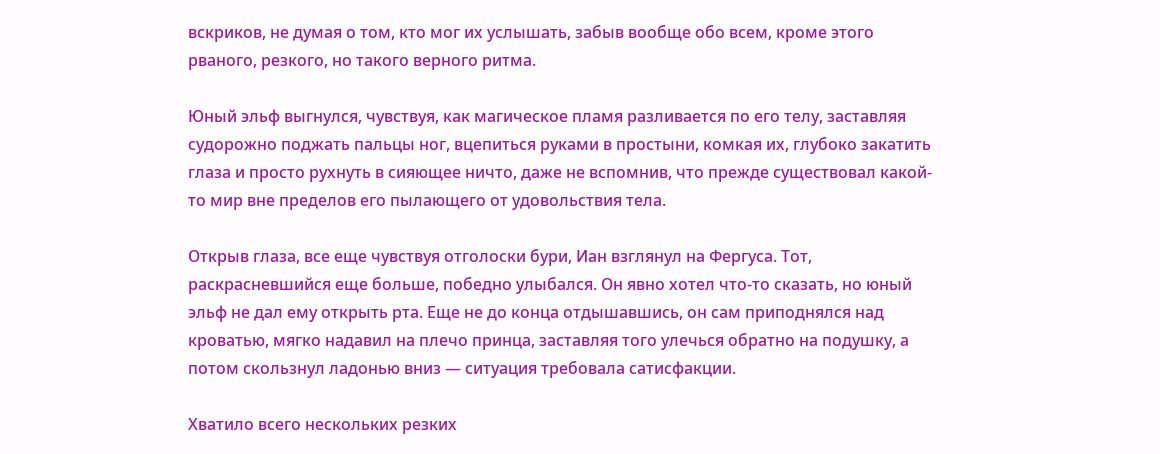вскриков, не думая о том, кто мог их услышать, забыв вообще обо всем, кроме этого рваного, резкого, но такого верного ритма.

Юный эльф выгнулся, чувствуя, как магическое пламя разливается по его телу, заставляя судорожно поджать пальцы ног, вцепиться руками в простыни, комкая их, глубоко закатить глаза и просто рухнуть в сияющее ничто, даже не вспомнив, что прежде существовал какой-то мир вне пределов его пылающего от удовольствия тела.

Открыв глаза, все еще чувствуя отголоски бури, Иан взглянул на Фергуса. Тот, раскрасневшийся еще больше, победно улыбался. Он явно хотел что-то сказать, но юный эльф не дал ему открыть рта. Еще не до конца отдышавшись, он сам приподнялся над кроватью, мягко надавил на плечо принца, заставляя того улечься обратно на подушку, а потом скользнул ладонью вниз — ситуация требовала сатисфакции.

Хватило всего нескольких резких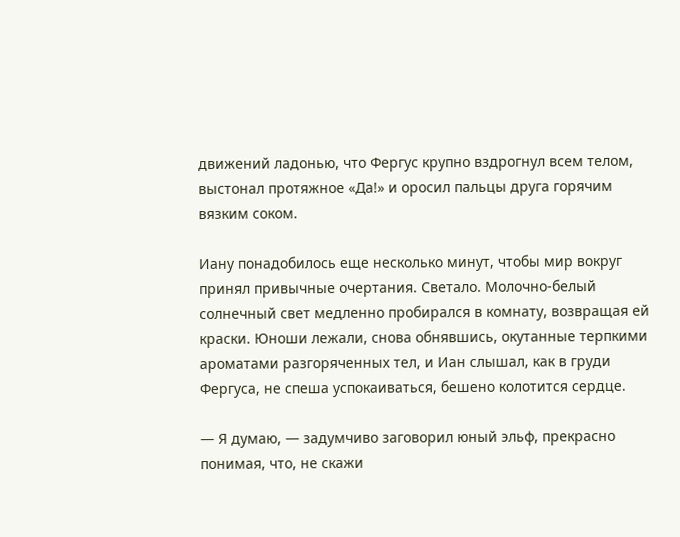движений ладонью, что Фергус крупно вздрогнул всем телом, выстонал протяжное «Да!» и оросил пальцы друга горячим вязким соком.

Иану понадобилось еще несколько минут, чтобы мир вокруг принял привычные очертания. Светало. Молочно-белый солнечный свет медленно пробирался в комнату, возвращая ей краски. Юноши лежали, снова обнявшись, окутанные терпкими ароматами разгоряченных тел, и Иан слышал, как в груди Фергуса, не спеша успокаиваться, бешено колотится сердце.

— Я думаю, — задумчиво заговорил юный эльф, прекрасно понимая, что, не скажи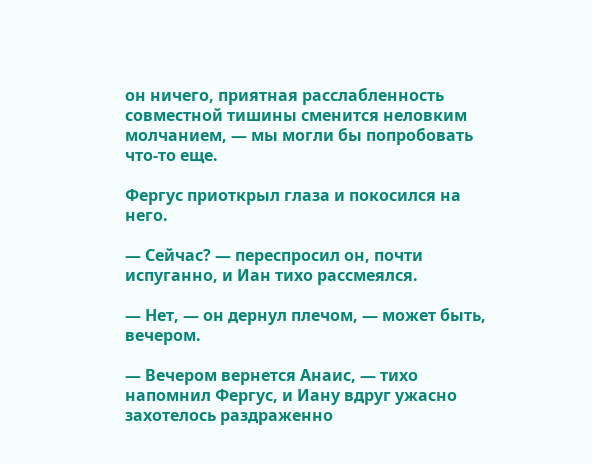он ничего, приятная расслабленность совместной тишины сменится неловким молчанием, — мы могли бы попробовать что-то еще.

Фергус приоткрыл глаза и покосился на него.

— Сейчас? — переспросил он, почти испуганно, и Иан тихо рассмеялся.

— Нет, — он дернул плечом, — может быть, вечером.

— Вечером вернется Анаис, — тихо напомнил Фергус, и Иану вдруг ужасно захотелось раздраженно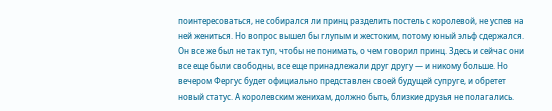поинтересоваться, не собирался ли принц разделить постель с королевой, не успев на ней жениться. Но вопрос вышел бы глупым и жестоким, потому юный эльф сдержался. Он все же был не так туп, чтобы не понимать, о чем говорил принц. Здесь и сейчас они все еще были свободны, все еще принадлежали друг другу — и никому больше. Но вечером Фергус будет официально представлен своей будущей супруге, и обретет новый статус. А королевским женихам, должно быть, близкие друзья не полагались.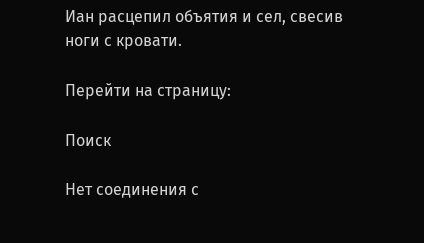Иан расцепил объятия и сел, свесив ноги с кровати.

Перейти на страницу:

Поиск

Нет соединения с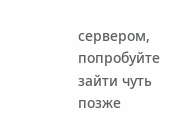сервером, попробуйте зайти чуть позже